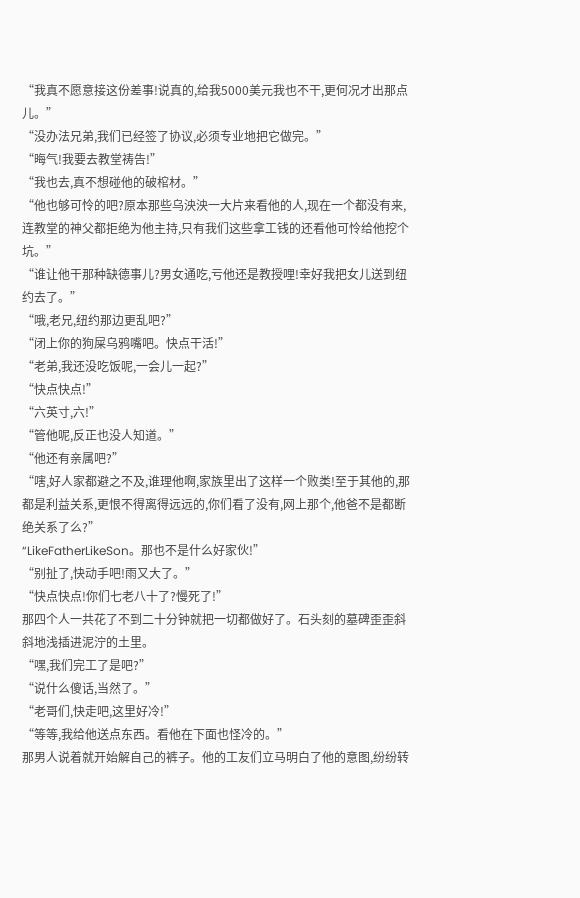“我真不愿意接这份差事!说真的,给我5000美元我也不干,更何况才出那点儿。”
“没办法兄弟,我们已经签了协议,必须专业地把它做完。”
“晦气!我要去教堂祷告!”
“我也去,真不想碰他的破棺材。”
“他也够可怜的吧?原本那些乌泱泱一大片来看他的人,现在一个都没有来,连教堂的神父都拒绝为他主持,只有我们这些拿工钱的还看他可怜给他挖个坑。”
“谁让他干那种缺德事儿?男女通吃,亏他还是教授哩!幸好我把女儿送到纽约去了。”
“哦,老兄,纽约那边更乱吧?”
“闭上你的狗屎乌鸦嘴吧。快点干活!”
“老弟,我还没吃饭呢,一会儿一起?”
“快点快点!”
“六英寸,六!”
“管他呢,反正也没人知道。”
“他还有亲属吧?”
“嗐,好人家都避之不及,谁理他啊,家族里出了这样一个败类!至于其他的,那都是利益关系,更恨不得离得远远的,你们看了没有,网上那个,他爸不是都断绝关系了么?”
“LikeFatherLikeSon。那也不是什么好家伙!”
“别扯了,快动手吧!雨又大了。”
“快点快点!你们七老八十了?慢死了!”
那四个人一共花了不到二十分钟就把一切都做好了。石头刻的墓碑歪歪斜斜地浅插进泥泞的土里。
“嘿,我们完工了是吧?”
“说什么傻话,当然了。”
“老哥们,快走吧,这里好冷!”
“等等,我给他送点东西。看他在下面也怪冷的。”
那男人说着就开始解自己的裤子。他的工友们立马明白了他的意图,纷纷转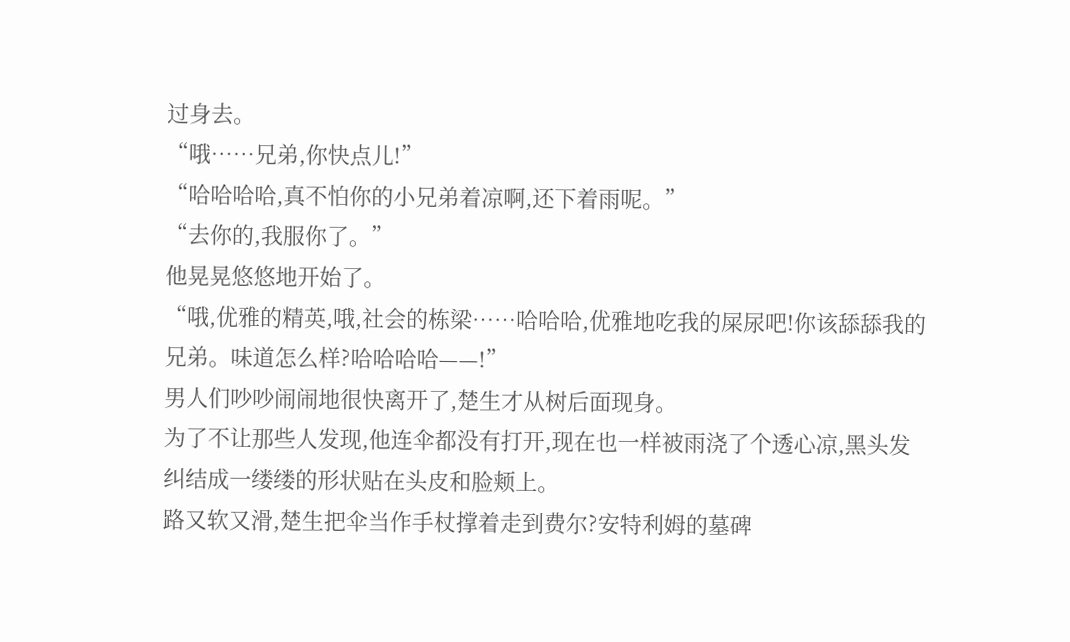过身去。
“哦……兄弟,你快点儿!”
“哈哈哈哈,真不怕你的小兄弟着凉啊,还下着雨呢。”
“去你的,我服你了。”
他晃晃悠悠地开始了。
“哦,优雅的精英,哦,社会的栋梁……哈哈哈,优雅地吃我的屎尿吧!你该舔舔我的兄弟。味道怎么样?哈哈哈哈——!”
男人们吵吵闹闹地很快离开了,楚生才从树后面现身。
为了不让那些人发现,他连伞都没有打开,现在也一样被雨浇了个透心凉,黑头发纠结成一缕缕的形状贴在头皮和脸颊上。
路又软又滑,楚生把伞当作手杖撑着走到费尔?安特利姆的墓碑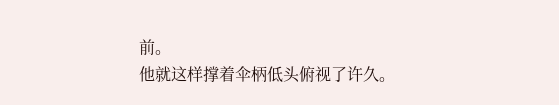前。
他就这样撑着伞柄低头俯视了许久。